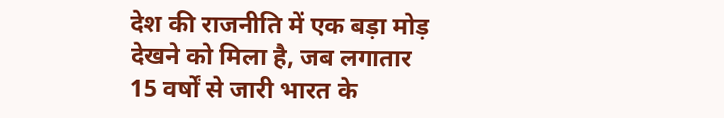देश की राजनीति में एक बड़ा मोड़ देखने को मिला है, जब लगातार 15 वर्षों से जारी भारत के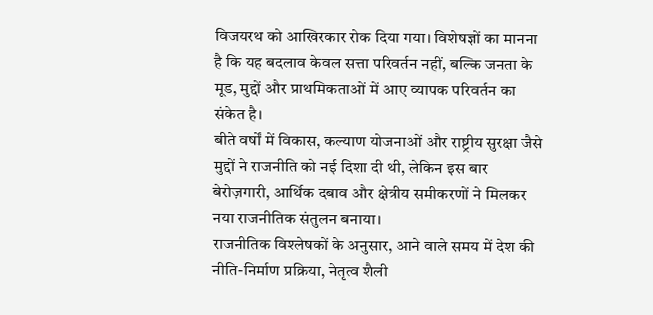विजयरथ को आखिरकार रोक दिया गया। विशेषज्ञों का मानना है कि यह बदलाव केवल सत्ता परिवर्तन नहीं, बल्कि जनता के मूड, मुद्दों और प्राथमिकताओं में आए व्यापक परिवर्तन का संकेत है।
बीते वर्षों में विकास, कल्याण योजनाओं और राष्ट्रीय सुरक्षा जैसे मुद्दों ने राजनीति को नई दिशा दी थी, लेकिन इस बार बेरोज़गारी, आर्थिक दबाव और क्षेत्रीय समीकरणों ने मिलकर नया राजनीतिक संतुलन बनाया।
राजनीतिक विश्लेषकों के अनुसार, आने वाले समय में देश की नीति-निर्माण प्रक्रिया, नेतृत्व शैली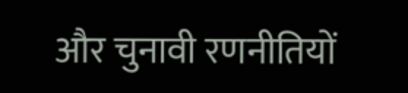और चुनावी रणनीतियों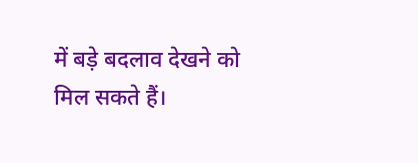में बड़े बदलाव देखने को मिल सकते हैं।